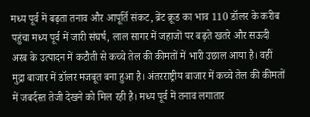मध्य पूर्व में बढ़ता तनाव और आपूर्ति संकट, ब्रेंट क्रूड का भाव 110 डॉलर के करीब पहुंचा मध्य पूर्व में जारी संघर्ष, लाल सागर में जहाजों पर बढ़ते खतरे और सऊदी अरब के उत्पादन में कटौती से कच्चे तेल की कीमतों में भारी उछाल आया है। वहीं मुद्रा बाजार में डॉलर मजबूत बना हुआ है। अंतरराष्ट्रीय बाजार में कच्चे तेल की कीमतों में जबर्दस्त तेजी देखने को मिल रही है। मध्य पूर्व में तनाव लगातार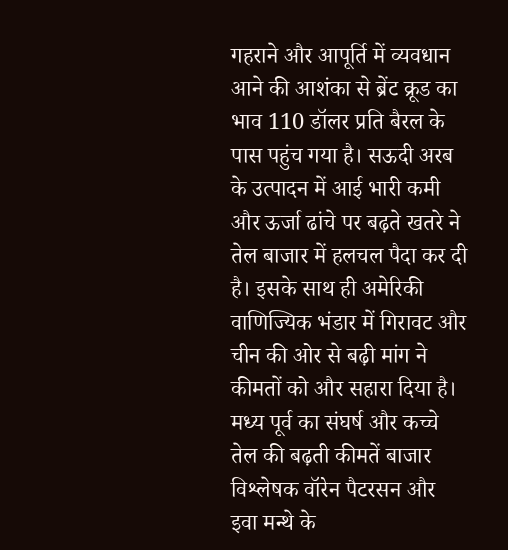गहराने और आपूर्ति में व्यवधान आने की आशंका से ब्रेंट क्रूड का भाव 110 डॉलर प्रति बैरल के पास पहुंच गया है। सऊदी अरब के उत्पादन में आई भारी कमी और ऊर्जा ढांचे पर बढ़ते खतरे ने तेल बाजार में हलचल पैदा कर दी है। इसके साथ ही अमेरिकी वाणिज्यिक भंडार में गिरावट और चीन की ओर से बढ़ी मांग ने कीमतों को और सहारा दिया है। मध्य पूर्व का संघर्ष और कच्चे तेल की बढ़ती कीमतें बाजार विश्लेषक वॉरेन पैटरसन और इवा मन्थे के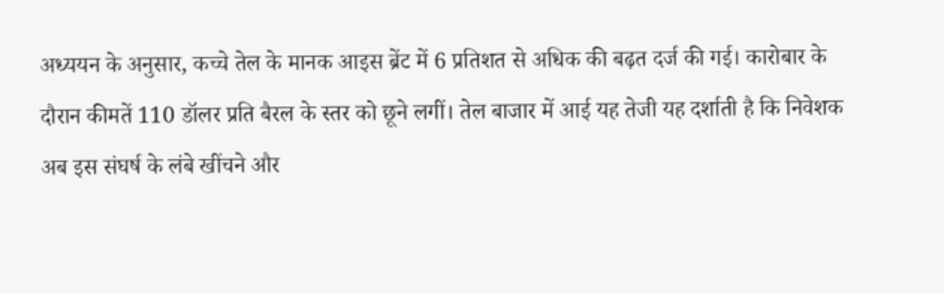अध्ययन के अनुसार, कच्चे तेल के मानक आइस ब्रेंट में 6 प्रतिशत से अधिक की बढ़त दर्ज की गई। कारोबार के दौरान कीमतें 110 डॉलर प्रति बैरल के स्तर को छूने लगीं। तेल बाजार में आई यह तेजी यह दर्शाती है कि निवेशक अब इस संघर्ष के लंबे खींचने और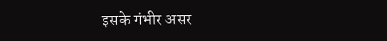इसके गंभीर असर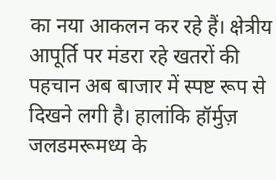का नया आकलन कर रहे हैं। क्षेत्रीय आपूर्ति पर मंडरा रहे खतरों की पहचान अब बाजार में स्पष्ट रूप से दिखने लगी है। हालांकि हॉर्मुज़ जलडमरूमध्य के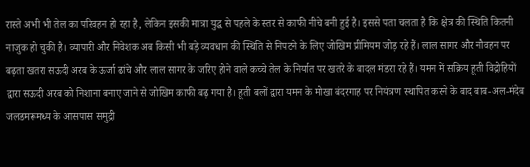रास्ते अभी भी तेल का परिवहन हो रहा है, लेकिन इसकी मात्रा युद्ध से पहले के स्तर से काफी नीचे बनी हुई है। इससे पता चलता है कि क्षेत्र की स्थिति कितनी नाजुक हो चुकी है। व्यापारी और निवेशक अब किसी भी बड़े व्यवधान की स्थिति से निपटने के लिए जोखिम प्रीमियम जोड़ रहे हैं। लाल सागर और नौवहन पर बढ़ता खतरा सऊदी अरब के ऊर्जा ढांचे और लाल सागर के जरिए होने वाले कच्चे तेल के निर्यात पर खतरे के बादल मंडरा रहे हैं। यमन में सक्रिय हूती विद्रोहियों द्वारा सऊदी अरब को निशाना बनाए जाने से जोखिम काफी बढ़ गया है। हूती बलों द्वारा यमन के मोखा बंदरगाह पर नियंत्रण स्थापित करने के बाद बाब-अल-मंदेब जलडमरूमध्य के आसपास समुद्री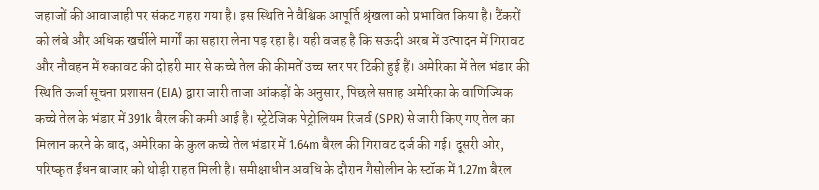जहाजों की आवाजाही पर संकट गहरा गया है। इस स्थिति ने वैश्विक आपूर्ति श्रृंखला को प्रभावित किया है। टैंकरों को लंबे और अधिक खर्चीले मार्गों का सहारा लेना पड़ रहा है। यही वजह है कि सऊदी अरब में उत्पादन में गिरावट और नौवहन में रुकावट की दोहरी मार से कच्चे तेल की कीमतें उच्च स्तर पर टिकी हुई हैं। अमेरिका में तेल भंडार की स्थिति ऊर्जा सूचना प्रशासन (EIA) द्वारा जारी ताजा आंकड़ों के अनुसार, पिछले सप्ताह अमेरिका के वाणिज्यिक कच्चे तेल के भंडार में 391k बैरल की कमी आई है। स्ट्रेटेजिक पेट्रोलियम रिजर्व (SPR) से जारी किए गए तेल का मिलान करने के बाद, अमेरिका के कुल कच्चे तेल भंडार में 1.64m बैरल की गिरावट दर्ज की गई। दूसरी ओर, परिष्कृत ईंधन बाजार को थोड़ी राहत मिली है। समीक्षाधीन अवधि के दौरान गैसोलीन के स्टॉक में 1.27m बैरल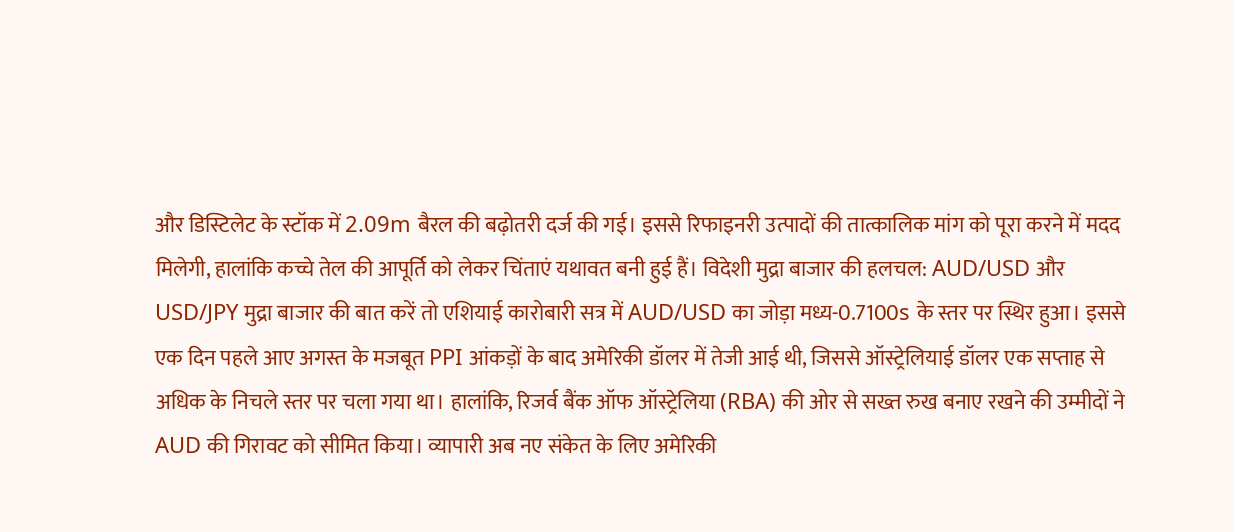और डिस्टिलेट के स्टॉक में 2.09m बैरल की बढ़ोतरी दर्ज की गई। इससे रिफाइनरी उत्पादों की तात्कालिक मांग को पूरा करने में मदद मिलेगी, हालांकि कच्चे तेल की आपूर्ति को लेकर चिंताएं यथावत बनी हुई हैं। विदेशी मुद्रा बाजार की हलचल: AUD/USD और USD/JPY मुद्रा बाजार की बात करें तो एशियाई कारोबारी सत्र में AUD/USD का जोड़ा मध्य-0.7100s के स्तर पर स्थिर हुआ। इससे एक दिन पहले आए अगस्त के मजबूत PPI आंकड़ों के बाद अमेरिकी डॉलर में तेजी आई थी, जिससे ऑस्ट्रेलियाई डॉलर एक सप्ताह से अधिक के निचले स्तर पर चला गया था। हालांकि, रिजर्व बैंक ऑफ ऑस्ट्रेलिया (RBA) की ओर से सख्त रुख बनाए रखने की उम्मीदों ने AUD की गिरावट को सीमित किया। व्यापारी अब नए संकेत के लिए अमेरिकी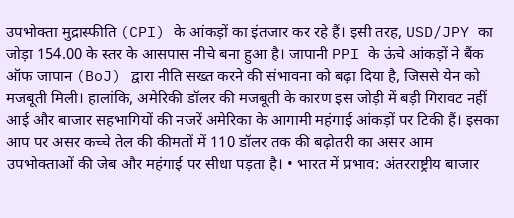उपभोक्ता मुद्रास्फीति (CPI) के आंकड़ों का इंतजार कर रहे हैं। इसी तरह, USD/JPY का जोड़ा 154.00 के स्तर के आसपास नीचे बना हुआ है। जापानी PPI के ऊंचे आंकड़ों ने बैंक ऑफ जापान (BoJ) द्वारा नीति सख्त करने की संभावना को बढ़ा दिया है, जिससे येन को मजबूती मिली। हालांकि, अमेरिकी डॉलर की मजबूती के कारण इस जोड़ी में बड़ी गिरावट नहीं आई और बाजार सहभागियों की नजरें अमेरिका के आगामी महंगाई आंकड़ों पर टिकी हैं। इसका आप पर असर कच्चे तेल की कीमतों में 110 डॉलर तक की बढ़ोतरी का असर आम उपभोक्ताओं की जेब और महंगाई पर सीधा पड़ता है। • भारत में प्रभाव: अंतरराष्ट्रीय बाजार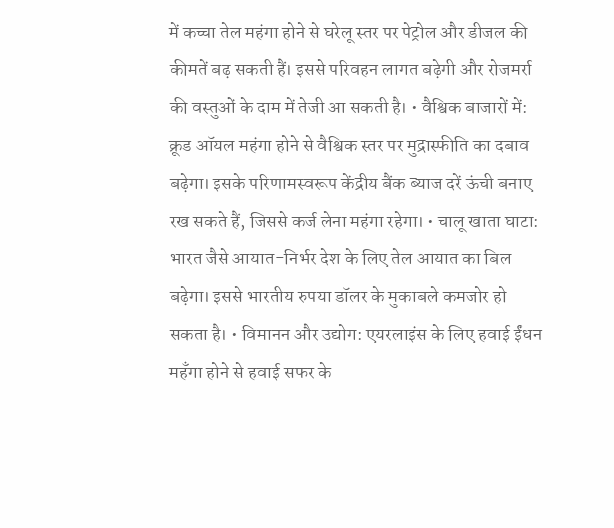में कच्चा तेल महंगा होने से घरेलू स्तर पर पेट्रोल और डीजल की कीमतें बढ़ सकती हैं। इससे परिवहन लागत बढ़ेगी और रोजमर्रा की वस्तुओं के दाम में तेजी आ सकती है। • वैश्विक बाजारों में: क्रूड ऑयल महंगा होने से वैश्विक स्तर पर मुद्रास्फीति का दबाव बढ़ेगा। इसके परिणामस्वरूप केंद्रीय बैंक ब्याज दरें ऊंची बनाए रख सकते हैं, जिससे कर्ज लेना महंगा रहेगा। • चालू खाता घाटा: भारत जैसे आयात-निर्भर देश के लिए तेल आयात का बिल बढ़ेगा। इससे भारतीय रुपया डॉलर के मुकाबले कमजोर हो सकता है। • विमानन और उद्योग: एयरलाइंस के लिए हवाई ईंधन महँगा होने से हवाई सफर के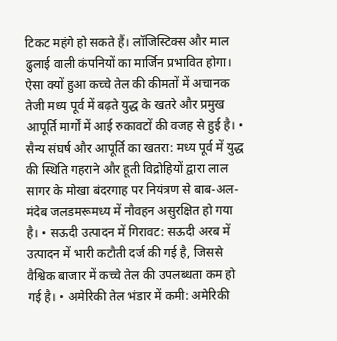टिकट महंगे हो सकते हैं। लॉजिस्टिक्स और माल ढुलाई वाली कंपनियों का मार्जिन प्रभावित होगा। ऐसा क्यों हुआ कच्चे तेल की कीमतों में अचानक तेजी मध्य पूर्व में बढ़ते युद्ध के खतरे और प्रमुख आपूर्ति मार्गों में आई रुकावटों की वजह से हुई है। • सैन्य संघर्ष और आपूर्ति का खतरा: मध्य पूर्व में युद्ध की स्थिति गहराने और हूती विद्रोहियों द्वारा लाल सागर के मोखा बंदरगाह पर नियंत्रण से बाब-अल-मंदेब जलडमरूमध्य में नौवहन असुरक्षित हो गया है। • सऊदी उत्पादन में गिरावट: सऊदी अरब में उत्पादन में भारी कटौती दर्ज की गई है, जिससे वैश्विक बाजार में कच्चे तेल की उपलब्धता कम हो गई है। • अमेरिकी तेल भंडार में कमी: अमेरिकी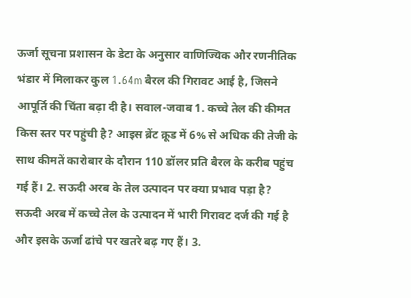ऊर्जा सूचना प्रशासन के डेटा के अनुसार वाणिज्यिक और रणनीतिक भंडार में मिलाकर कुल 1.64m बैरल की गिरावट आई है, जिसने आपूर्ति की चिंता बढ़ा दी है। सवाल-जवाब 1. कच्चे तेल की कीमत किस स्तर पर पहुंची है? आइस ब्रेंट क्रूड में 6% से अधिक की तेजी के साथ कीमतें कारोबार के दौरान 110 डॉलर प्रति बैरल के करीब पहुंच गई हैं। 2. सऊदी अरब के तेल उत्पादन पर क्या प्रभाव पड़ा है? सऊदी अरब में कच्चे तेल के उत्पादन में भारी गिरावट दर्ज की गई है और इसके ऊर्जा ढांचे पर खतरे बढ़ गए हैं। 3.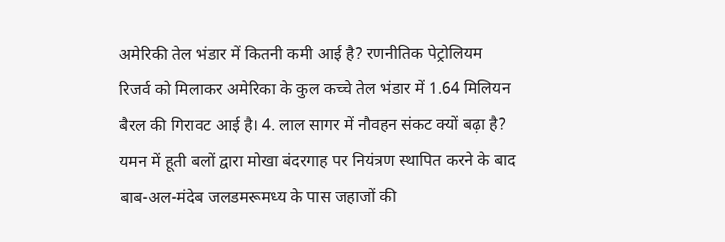अमेरिकी तेल भंडार में कितनी कमी आई है? रणनीतिक पेट्रोलियम रिजर्व को मिलाकर अमेरिका के कुल कच्चे तेल भंडार में 1.64 मिलियन बैरल की गिरावट आई है। 4. लाल सागर में नौवहन संकट क्यों बढ़ा है? यमन में हूती बलों द्वारा मोखा बंदरगाह पर नियंत्रण स्थापित करने के बाद बाब-अल-मंदेब जलडमरूमध्य के पास जहाजों की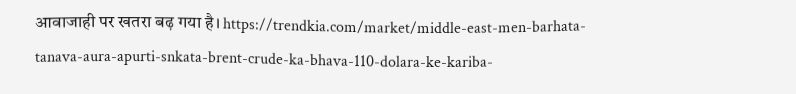आवाजाही पर खतरा बढ़ गया है। https://trendkia.com/market/middle-east-men-barhata-tanava-aura-apurti-snkata-brent-crude-ka-bhava-110-dolara-ke-kariba-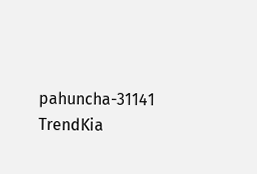pahuncha-31141 TrendKia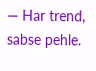— Har trend, sabse pehle.